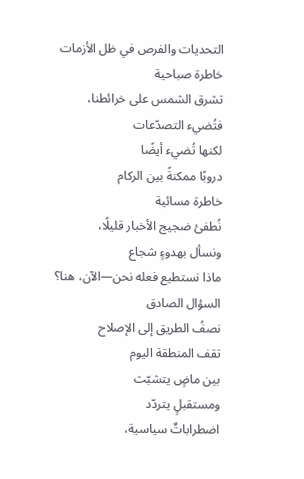التحديات والفرص في ظل الأزمات
خاطرة صباحية
تشرق الشمس على خرائطنا،
فتُضيء التصدّعات
لكنها تُضيء أيضًا
دروبًا ممكنةً بين الركام
خاطرة مسائية
نُطفئ ضجيج الأخبار قليلًا،
ونسأل بهدوءٍ شجاع
ماذا نستطيع فعله نحن—الآن، هنا؟
السؤال الصادق
نصفُ الطريق إلى الإصلاح
تقف المنطقة اليوم
بين ماضٍ يتشبّث
ومستقبلٍ يتردّد
اضطراباتٌ سياسية،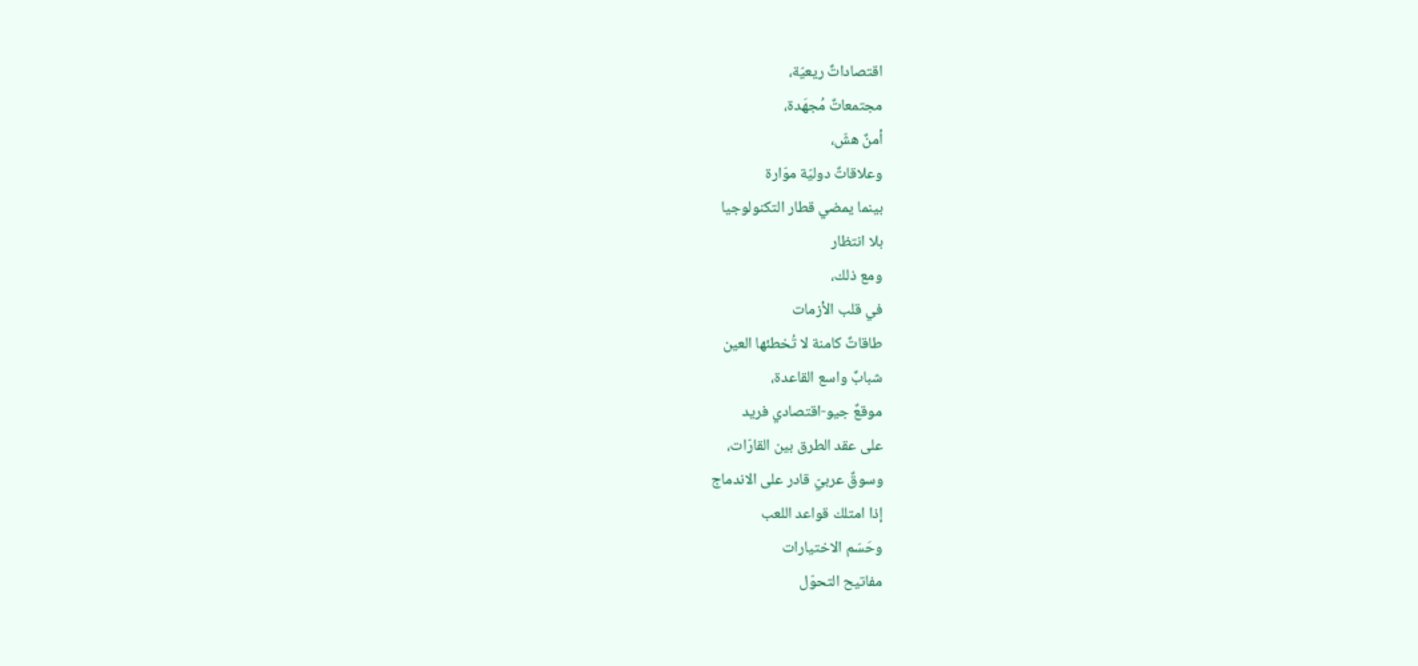اقتصاداتٌ ريعيّة،
مجتمعاتٌ مُجهَدة،
أمنٌ هشّ،
وعلاقاتٌ دوليّة موّارة
بينما يمضي قطار التكنولوجيا
بلا انتظار
ومع ذلك،
في قلب الأزمات
طاقاتٌ كامنة لا تُخطئها العين
شبابٌ واسع القاعدة،
موقعٌ جيو-اقتصادي فريد
على عقد الطرق بين القارّات،
وسوقٌ عربيّ قادر على الاندماج
إذا امتلك قواعد اللعب
وحَسَم الاختيارات
مفاتيح التحوّل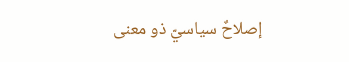إصلاحٌ سياسيّ ذو معنى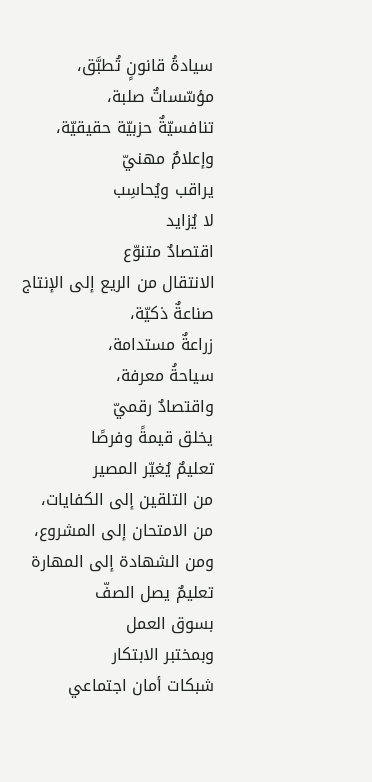سيادةُ قانونٍ تُطبَّق،
مؤسّساتٌ صلبة،
تنافسيّةٌ حزبيّة حقيقيّة،
وإعلامٌ مهنيّ
يراقب ويُحاسِب
لا يُزايد
اقتصادٌ متنوّع
الانتقال من الريع إلى الإنتاج
صناعةٌ ذكيّة،
زراعةٌ مستدامة،
سياحةُ معرفة،
واقتصادٌ رقميّ
يخلق قيمةً وفرصًا
تعليمٌ يُغيّر المصير
من التلقين إلى الكفايات،
من الامتحان إلى المشروع،
ومن الشهادة إلى المهارة
تعليمٌ يصل الصفّ
بسوق العمل
وبمختبر الابتكار
شبكات أمان اجتماعي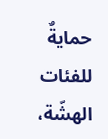حمايةٌ للفئات الهشّة،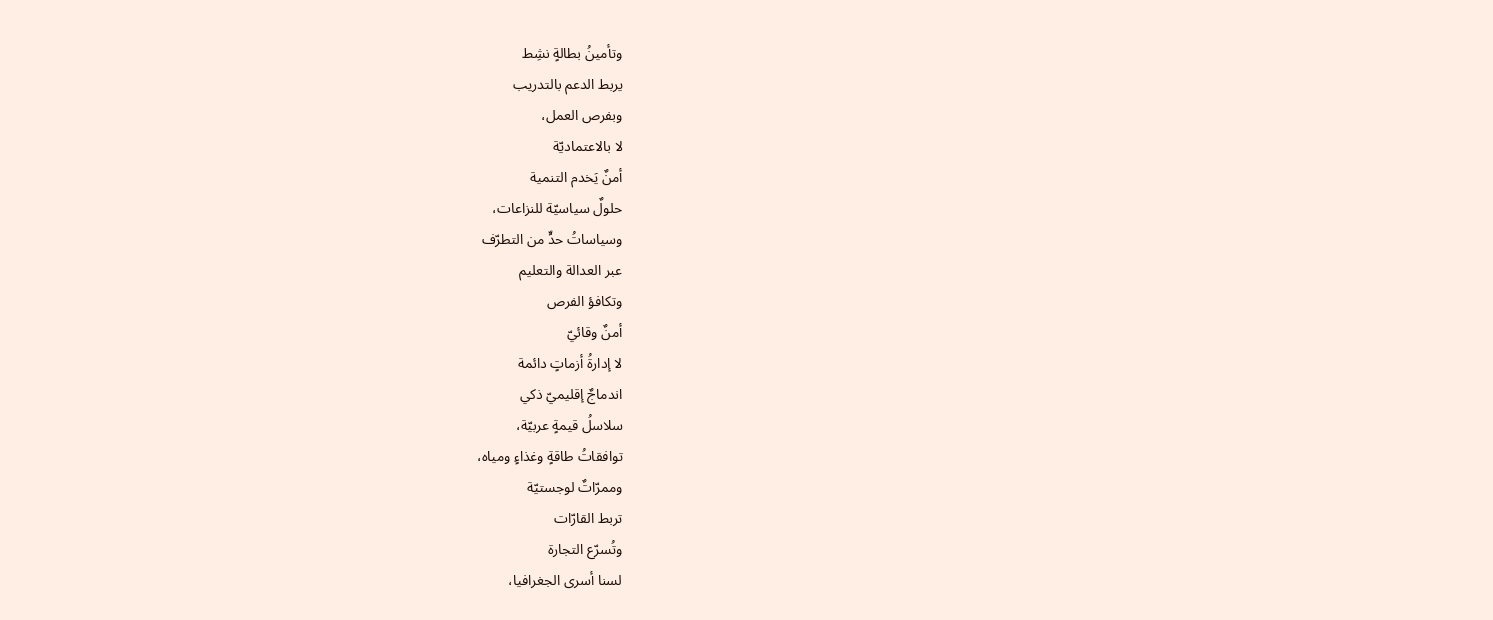وتأمينُ بطالةٍ نشِط
يربط الدعم بالتدريب
وبفرص العمل،
لا بالاعتماديّة
أمنٌ يَخدم التنمية
حلولٌ سياسيّة للنزاعات،
وسياساتُ حدٍّ من التطرّف
عبر العدالة والتعليم
وتكافؤ الفرص
أمنٌ وقائيّ
لا إدارةُ أزماتٍ دائمة
اندماجٌ إقليميّ ذكي
سلاسلُ قيمةٍ عربيّة،
توافقاتُ طاقةٍ وغذاءٍ ومياه،
وممرّاتٌ لوجستيّة
تربط القارّات
وتُسرّع التجارة
لسنا أسرى الجغرافيا،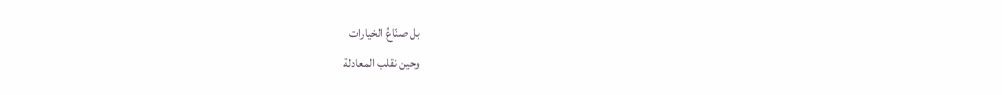بل صنّاعُ الخيارات
وحين نقلب المعادلة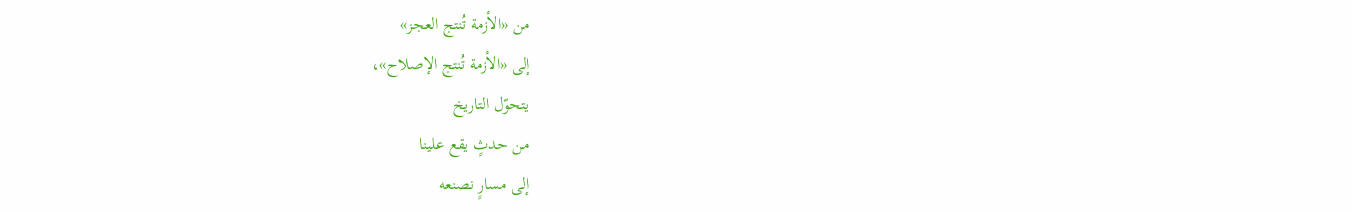من «الأزمة تُنتج العجز»
إلى «الأزمة تُنتج الإصلاح»،
يتحوّل التاريخ
من حدثٍ يقع علينا
إلى مسارٍ نصنعه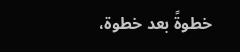خطوةً بعد خطوة،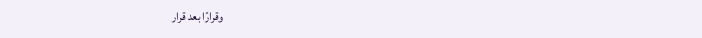وقرارًا بعد قرار